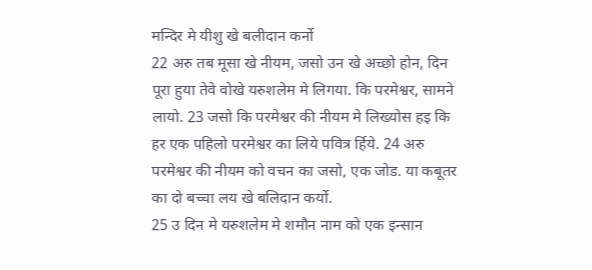मन्दिर मे यीशु खे बलीदान कर्नो
22 अरु तब मूसा खे नीयम, जसो उन खे अच्छो होन, दिन पूरा हुया तेवे वोखे यरुशलेम मे लिगया. कि परमेश्वर, सामने लायो. 23 जसो कि परमेश्वर की नीयम मे लिख्योस हइ कि हर एक पहिलो परमेश्वर का लिये पवित्र र्हिये. 24 अरु परमेश्वर की नीयम को वचन का जसो, एक जोड. या कबूतर का दो बच्चा लय खे बलिदान कर्यो.
25 उ दिन मे यरुशलेम मे शमौन नाम को एक इन्सान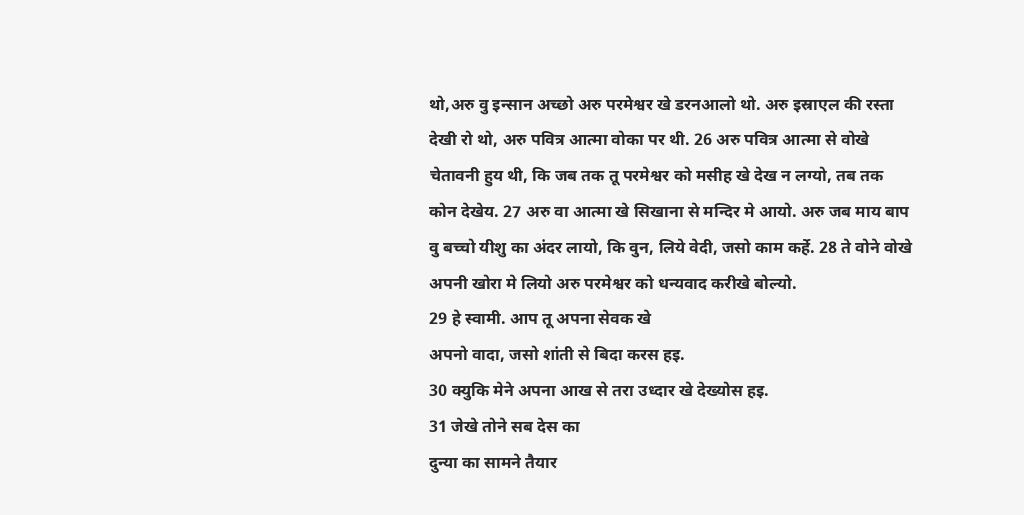थो,अरु वु इन्सान अच्छो अरु परमेश्वर खे डरनआलो थो. अरु इस्राएल की रस्ता देखी रो थो, अरु पवित्र आत्मा वोका पर थी. 26 अरु पवित्र आत्मा से वोखे चेतावनी हुय थी, कि जब तक तू परमेश्वर को मसीह खे देख न लग्यो, तब तक कोन देखेय. 27 अरु वा आत्मा खे सिखाना से मन्दिर मे आयो. अरु जब माय बाप वु बच्चो यीशु का अंदर लायो, कि वुन, लिये वेदी, जसो काम कर्हे. 28 ते वोने वोखे अपनी खोरा मे लियो अरु परमेश्वर को धन्यवाद करीखे बोल्यो.
29 हे स्वामी. आप तू अपना सेवक खे
अपनो वादा, जसो शांती से बिदा करस हइ.
30 क्युकि मेने अपना आख से तरा उध्दार खे देख्योस हइ.
31 जेखे तोने सब देस का
दुन्या का सामने तैयार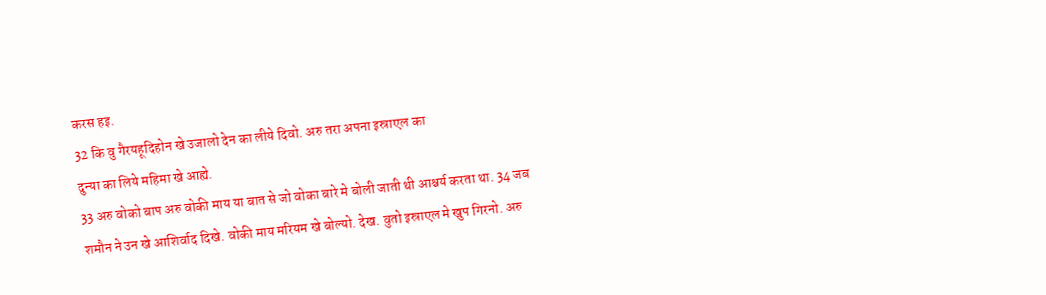करस हइ.
32 कि वु गैरयहूदिहोन खे उजालो देन का लीये दिवो. अरु तरा अपना इस्राएल का
दुन्या का लिये महिमा खे आह्ये.
33 अरु वोको बाप अरु वोकी माय या बात से जो वोका बारे मे बोली जाती थी आश्चर्य करता था. 34 जब शमौन ने उन खे आशिर्वाद दिखे. वोकी माय मरियम खे बोल्यो. देख. वुतो इस्राएल मे खुप गिरनो. अरु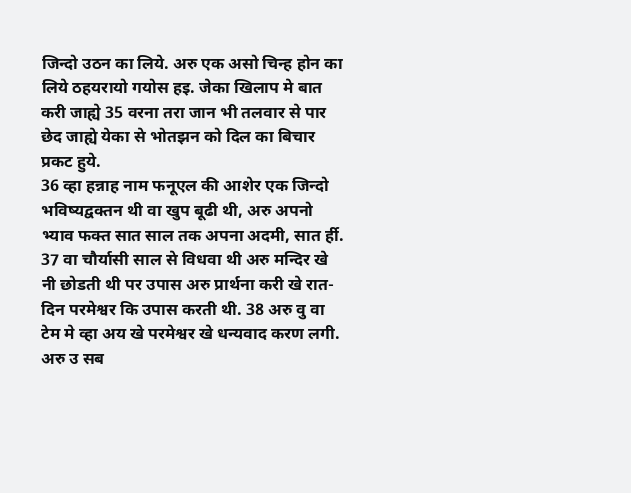जिन्दो उठन का लिये. अरु एक असो चिन्ह होन का लिये ठहयरायो गयोस हइ. जेका खिलाप मे बात करी जाह्ये 35 वरना तरा जान भी तलवार से पार छेद जाह्ये येका से भोतझन को दिल का बिचार प्रकट हुये.
36 व्हा हन्नाह नाम फनूएल की आशेर एक जिन्दो भविष्यद्वक्तन थी वा खुप बूढी थी, अरु अपनो भ्याव फक्त सात साल तक अपना अदमी, सात र्ही. 37 वा चौर्यासी साल से विधवा थी अरु मन्दिर खे नी छोडती थी पर उपास अरु प्रार्थना करी खे रात-दिन परमेश्वर कि उपास करती थी. 38 अरु वु वा टेम मे व्हा अय खे परमेश्वर खे धन्यवाद करण लगी. अरु उ सब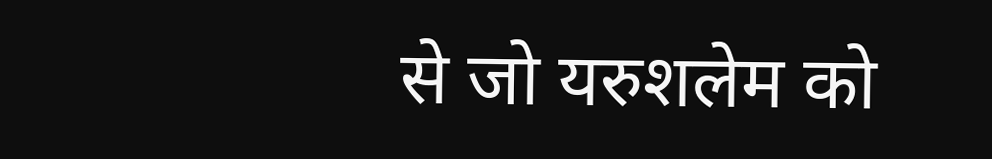से जो यरुशलेम को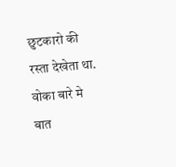छुटकारो की रस्ता देखेता था. वोका बारे मे बात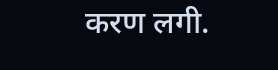करण लगी.